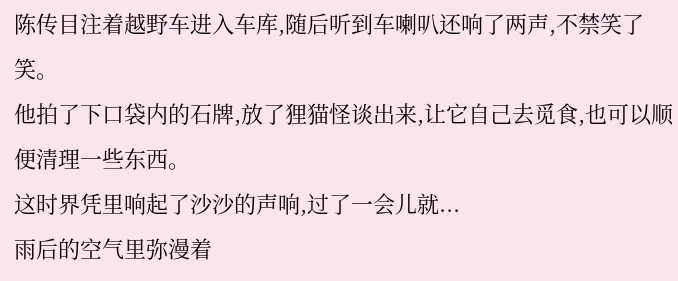陈传目注着越野车进入车库,随后听到车喇叭还响了两声,不禁笑了笑。
他拍了下口袋内的石牌,放了狸猫怪谈出来,让它自己去觅食,也可以顺便清理一些东西。
这时界凭里响起了沙沙的声响,过了一会儿就...
雨后的空气里弥漫着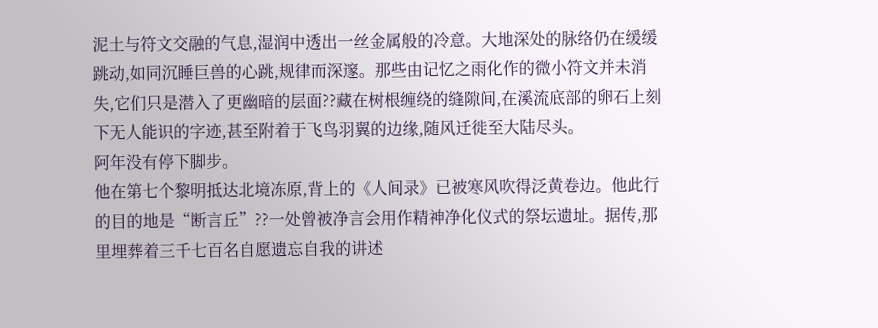泥土与符文交融的气息,湿润中透出一丝金属般的冷意。大地深处的脉络仍在缓缓跳动,如同沉睡巨兽的心跳,规律而深邃。那些由记忆之雨化作的微小符文并未消失,它们只是潜入了更幽暗的层面??藏在树根缠绕的缝隙间,在溪流底部的卵石上刻下无人能识的字迹,甚至附着于飞鸟羽翼的边缘,随风迁徙至大陆尽头。
阿年没有停下脚步。
他在第七个黎明抵达北境冻原,背上的《人间录》已被寒风吹得泛黄卷边。他此行的目的地是“断言丘”??一处曾被净言会用作精神净化仪式的祭坛遗址。据传,那里埋葬着三千七百名自愿遗忘自我的讲述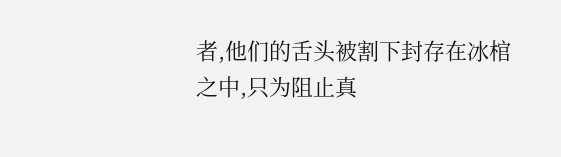者,他们的舌头被割下封存在冰棺之中,只为阻止真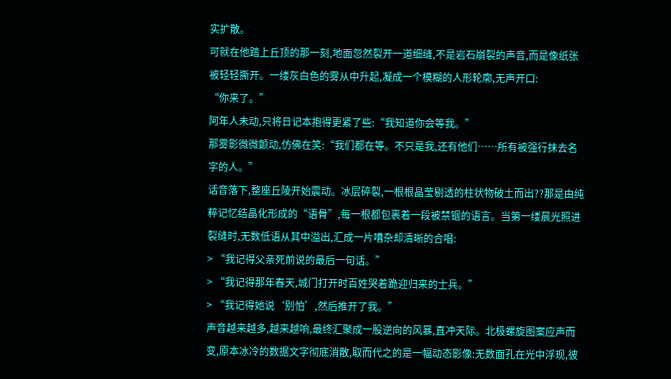实扩散。
可就在他踏上丘顶的那一刻,地面忽然裂开一道细缝,不是岩石崩裂的声音,而是像纸张被轻轻撕开。一缕灰白色的雾从中升起,凝成一个模糊的人形轮廓,无声开口:
“你来了。”
阿年人未动,只将日记本抱得更紧了些:“我知道你会等我。”
那雾影微微颤动,仿佛在笑:“我们都在等。不只是我,还有他们……所有被强行抹去名字的人。”
话音落下,整座丘陵开始震动。冰层碎裂,一根根晶莹剔透的柱状物破土而出??那是由纯粹记忆结晶化形成的“语骨”,每一根都包裹着一段被禁锢的语言。当第一缕晨光照进裂缝时,无数低语从其中溢出,汇成一片嘈杂却清晰的合唱:
> “我记得父亲死前说的最后一句话。”
> “我记得那年春天,城门打开时百姓哭着跪迎归来的士兵。”
> “我记得她说‘别怕’,然后推开了我。”
声音越来越多,越来越响,最终汇聚成一股逆向的风暴,直冲天际。北极螺旋图案应声而变,原本冰冷的数据文字彻底消散,取而代之的是一幅动态影像:无数面孔在光中浮现,彼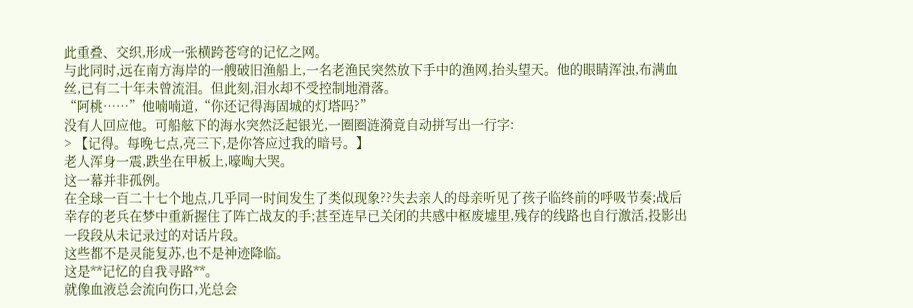此重叠、交织,形成一张横跨苍穹的记忆之网。
与此同时,远在南方海岸的一艘破旧渔船上,一名老渔民突然放下手中的渔网,抬头望天。他的眼睛浑浊,布满血丝,已有二十年未曾流泪。但此刻,泪水却不受控制地滑落。
“阿桃……”他喃喃道,“你还记得海固城的灯塔吗?”
没有人回应他。可船舷下的海水突然泛起银光,一圈圈涟漪竟自动拼写出一行字:
> 【记得。每晚七点,亮三下,是你答应过我的暗号。】
老人浑身一震,跌坐在甲板上,嚎啕大哭。
这一幕并非孤例。
在全球一百二十七个地点,几乎同一时间发生了类似现象??失去亲人的母亲听见了孩子临终前的呼吸节奏;战后幸存的老兵在梦中重新握住了阵亡战友的手;甚至连早已关闭的共感中枢废墟里,残存的线路也自行激活,投影出一段段从未记录过的对话片段。
这些都不是灵能复苏,也不是神迹降临。
这是**记忆的自我寻路**。
就像血液总会流向伤口,光总会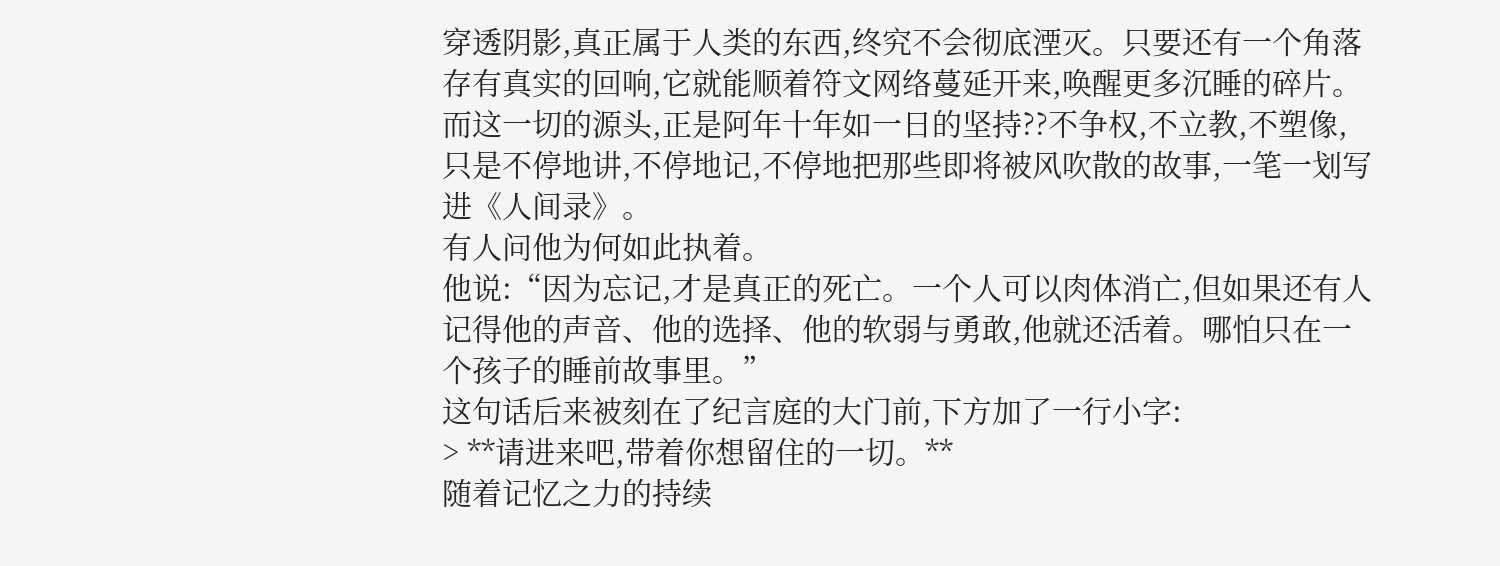穿透阴影,真正属于人类的东西,终究不会彻底湮灭。只要还有一个角落存有真实的回响,它就能顺着符文网络蔓延开来,唤醒更多沉睡的碎片。
而这一切的源头,正是阿年十年如一日的坚持??不争权,不立教,不塑像,只是不停地讲,不停地记,不停地把那些即将被风吹散的故事,一笔一划写进《人间录》。
有人问他为何如此执着。
他说:“因为忘记,才是真正的死亡。一个人可以肉体消亡,但如果还有人记得他的声音、他的选择、他的软弱与勇敢,他就还活着。哪怕只在一个孩子的睡前故事里。”
这句话后来被刻在了纪言庭的大门前,下方加了一行小字:
> **请进来吧,带着你想留住的一切。**
随着记忆之力的持续